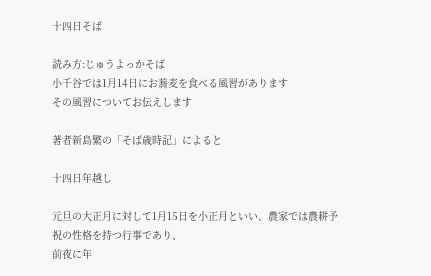十四日そば

読み方:じゅうよっかそば
小千谷では1月14日にお蕎麦を食べる風習があります
その風習についてお伝えします

著者新島繁の「そば歳時記」によると

十四日年越し

元旦の大正月に対して1月15日を小正月といい、農家では農耕予祝の性格を持つ行事であり、
前夜に年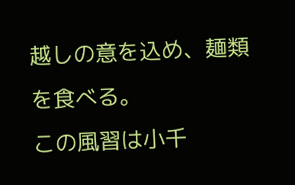越しの意を込め、麺類を食べる。
この風習は小千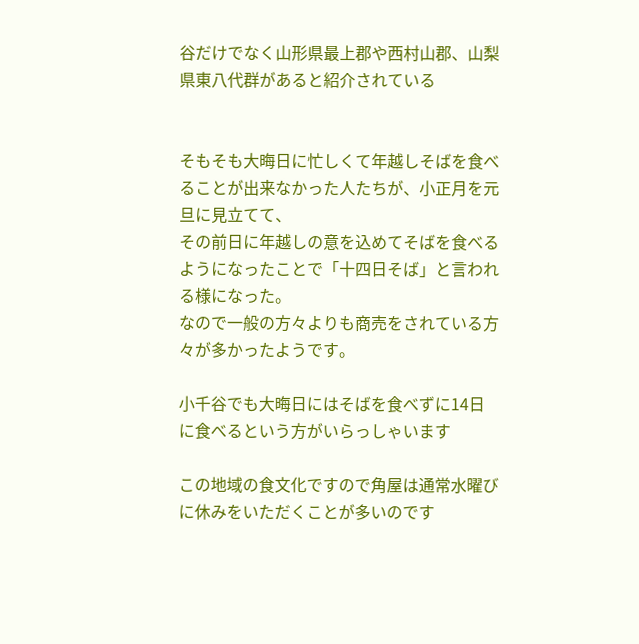谷だけでなく山形県最上郡や西村山郡、山梨県東八代群があると紹介されている


そもそも大晦日に忙しくて年越しそばを食べることが出来なかった人たちが、小正月を元旦に見立てて、
その前日に年越しの意を込めてそばを食べるようになったことで「十四日そば」と言われる様になった。
なので一般の方々よりも商売をされている方々が多かったようです。

小千谷でも大晦日にはそばを食べずに14日に食べるという方がいらっしゃいます

この地域の食文化ですので角屋は通常水曜びに休みをいただくことが多いのです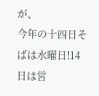が、
今年の十四日そばは水曜日!14日は営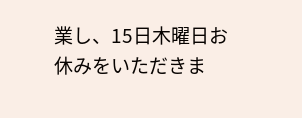業し、15日木曜日お休みをいただきま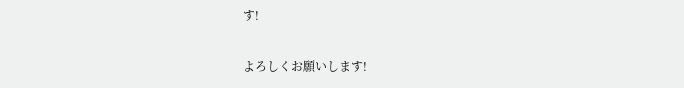す!

よろしくお願いします!